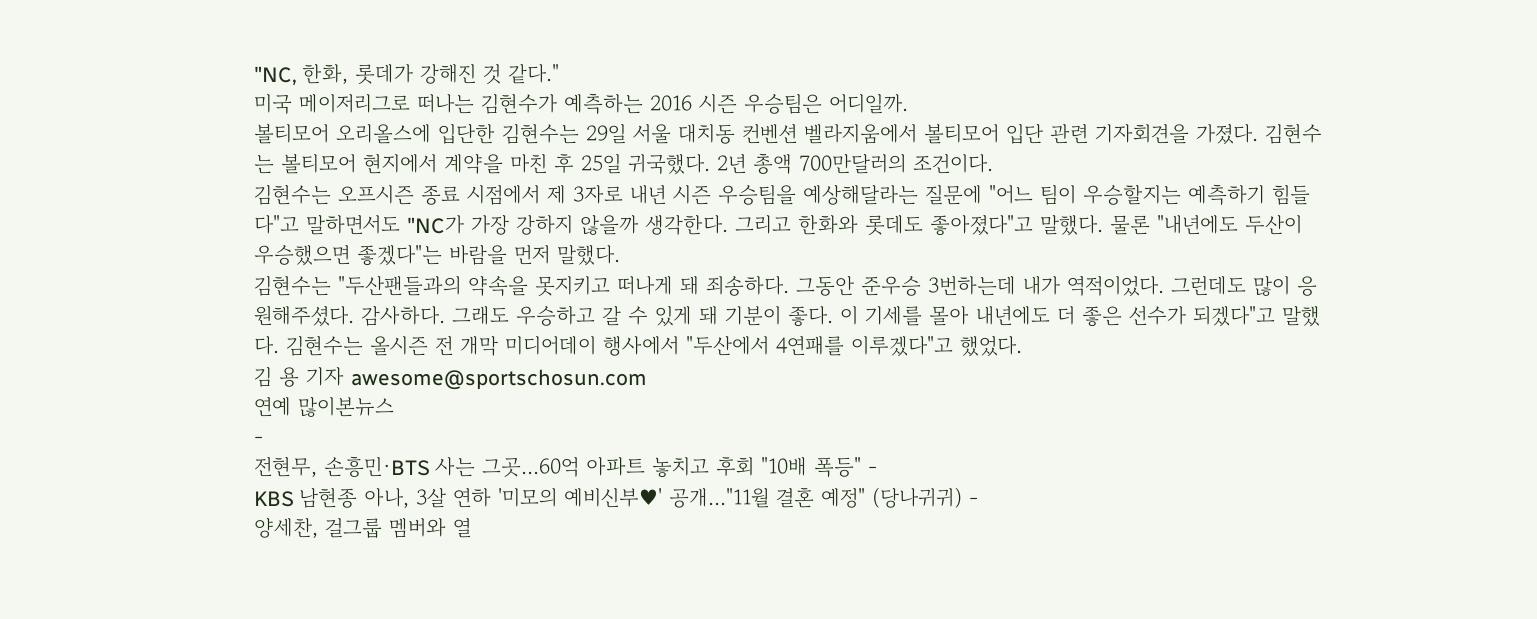"NC, 한화, 롯데가 강해진 것 같다."
미국 메이저리그로 떠나는 김현수가 예측하는 2016 시즌 우승팀은 어디일까.
볼티모어 오리올스에 입단한 김현수는 29일 서울 대치동 컨벤션 벨라지움에서 볼티모어 입단 관련 기자회견을 가졌다. 김현수는 볼티모어 현지에서 계약을 마친 후 25일 귀국했다. 2년 총액 700만달러의 조건이다.
김현수는 오프시즌 종료 시점에서 제 3자로 내년 시즌 우승팀을 예상해달라는 질문에 "어느 팀이 우승할지는 예측하기 힘들다"고 말하면서도 "NC가 가장 강하지 않을까 생각한다. 그리고 한화와 롯데도 좋아졌다"고 말했다. 물론 "내년에도 두산이 우승했으면 좋겠다"는 바람을 먼저 말했다.
김현수는 "두산팬들과의 약속을 못지키고 떠나게 돼 죄송하다. 그동안 준우승 3번하는데 내가 역적이었다. 그런데도 많이 응원해주셨다. 감사하다. 그래도 우승하고 갈 수 있게 돼 기분이 좋다. 이 기세를 몰아 내년에도 더 좋은 선수가 되겠다"고 말했다. 김현수는 올시즌 전 개막 미디어데이 행사에서 "두산에서 4연패를 이루겠다"고 했었다.
김 용 기자 awesome@sportschosun.com
연예 많이본뉴스
-
전현무, 손흥민·BTS 사는 그곳...60억 아파트 놓치고 후회 "10배 폭등" -
KBS 남현종 아나, 3살 연하 '미모의 예비신부♥' 공개..."11월 결혼 예정" (당나귀귀) -
양세찬, 걸그룹 멤버와 열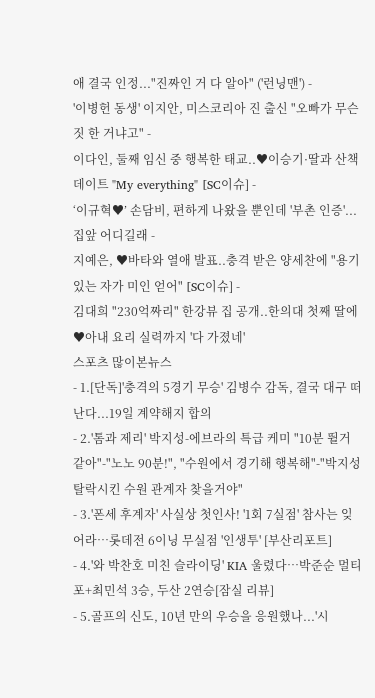애 결국 인정..."진짜인 거 다 알아" ('런닝맨') -
'이병헌 동생' 이지안, 미스코리아 진 출신 "오빠가 무슨 짓 한 거냐고" -
이다인, 둘째 임신 중 행복한 태교..♥이승기·딸과 산책 데이트 "My everything" [SC이슈] -
‘이규혁♥’ 손담비, 편하게 나왔을 뿐인데 '부촌 인증'...집앞 어디길래 -
지예은, ♥바타와 열애 발표..충격 받은 양세찬에 "용기 있는 자가 미인 얻어" [SC이슈] -
김대희 "230억짜리" 한강뷰 집 공개..한의대 첫째 딸에 ♥아내 요리 실력까지 '다 가졌네'
스포츠 많이본뉴스
- 1.[단독]'충격의 5경기 무승' 김병수 감독, 결국 대구 떠난다...19일 계약해지 합의
- 2.'톰과 제리' 박지성-에브라의 특급 케미 "10분 뛸거 같아"-"노노 90분!", "수원에서 경기해 행복해"-"박지성 탈락시킨 수원 관계자 찾을거야"
- 3.'폰세 후계자' 사실상 첫인사! '1회 7실점' 참사는 잊어라…롯데전 6이닝 무실점 '인생투' [부산리포트]
- 4.'와 박찬호 미친 슬라이딩' KIA 울렸다…박준순 멀티포+최민석 3승, 두산 2연승[잠실 리뷰]
- 5.골프의 신도, 10년 만의 우승을 응원했나...'시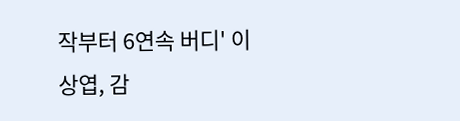작부터 6연속 버디' 이상엽, 감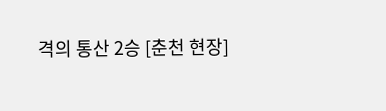격의 통산 2승 [춘천 현장]